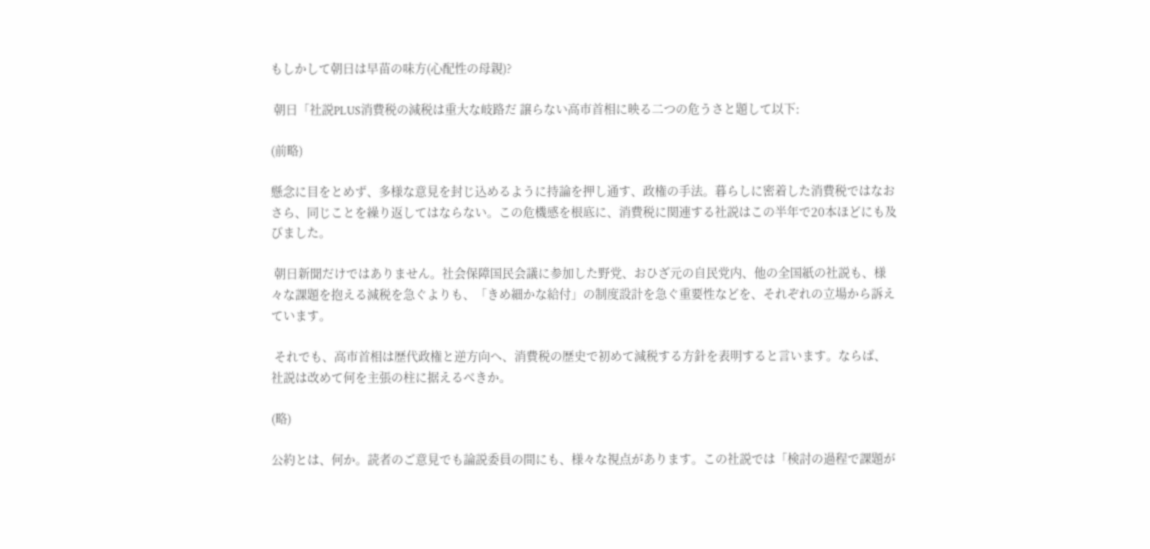もしかして朝日は早苗の味方(心配性の母親)?

 朝日「社説PLUS消費税の減税は重大な岐路だ 譲らない高市首相に映る二つの危うさと題して以下:

(前略)

懸念に目をとめず、多様な意見を封じ込めるように持論を押し通す、政権の手法。暮らしに密着した消費税ではなおさら、同じことを繰り返してはならない。この危機感を根底に、消費税に関連する社説はこの半年で20本ほどにも及びました。

 朝日新聞だけではありません。社会保障国民会議に参加した野党、おひざ元の自民党内、他の全国紙の社説も、様々な課題を抱える減税を急ぐよりも、「きめ細かな給付」の制度設計を急ぐ重要性などを、それぞれの立場から訴えています。

 それでも、高市首相は歴代政権と逆方向へ、消費税の歴史で初めて減税する方針を表明すると言います。ならば、社説は改めて何を主張の柱に据えるべきか。

(略)

公約とは、何か。読者のご意見でも論説委員の間にも、様々な視点があります。この社説では「検討の過程で課題が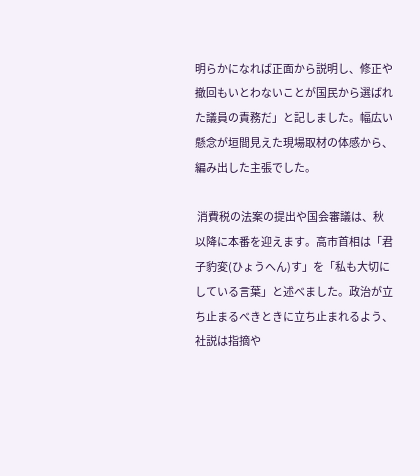明らかになれば正面から説明し、修正や撤回もいとわないことが国民から選ばれた議員の責務だ」と記しました。幅広い懸念が垣間見えた現場取材の体感から、編み出した主張でした。

 消費税の法案の提出や国会審議は、秋以降に本番を迎えます。高市首相は「君子豹変(ひょうへん)す」を「私も大切にしている言葉」と述べました。政治が立ち止まるべきときに立ち止まれるよう、社説は指摘や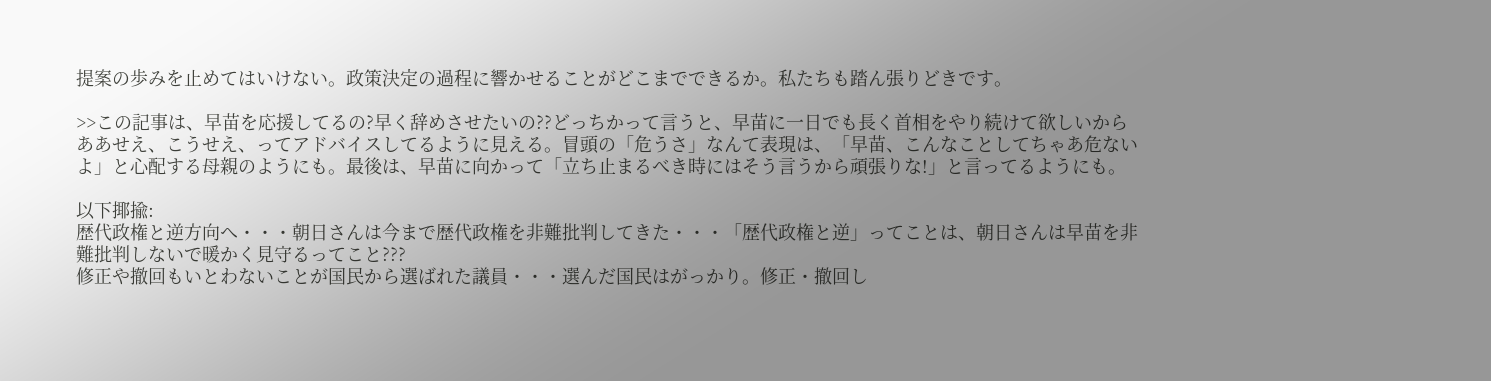提案の歩みを止めてはいけない。政策決定の過程に響かせることがどこまでできるか。私たちも踏ん張りどきです。

>>この記事は、早苗を応援してるの?早く辞めさせたいの??どっちかって言うと、早苗に一日でも長く首相をやり続けて欲しいからああせえ、こうせえ、ってアドバイスしてるように見える。冒頭の「危うさ」なんて表現は、「早苗、こんなことしてちゃあ危ないよ」と心配する母親のようにも。最後は、早苗に向かって「立ち止まるべき時にはそう言うから頑張りな!」と言ってるようにも。

以下揶揄:
歴代政権と逆方向へ・・・朝日さんは今まで歴代政権を非難批判してきた・・・「歴代政権と逆」ってことは、朝日さんは早苗を非難批判しないで暖かく見守るってこと???
修正や撤回もいとわないことが国民から選ばれた議員・・・選んだ国民はがっかり。修正・撤回し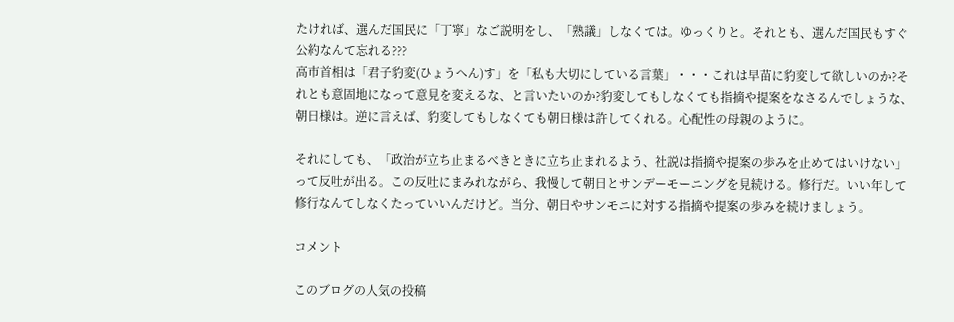たければ、選んだ国民に「丁寧」なご説明をし、「熟議」しなくては。ゆっくりと。それとも、選んだ国民もすぐ公約なんて忘れる???
高市首相は「君子豹変(ひょうへん)す」を「私も大切にしている言葉」・・・これは早苗に豹変して欲しいのか?それとも意固地になって意見を変えるな、と言いたいのか?豹変してもしなくても指摘や提案をなさるんでしょうな、朝日様は。逆に言えば、豹変してもしなくても朝日様は許してくれる。心配性の母親のように。

それにしても、「政治が立ち止まるべきときに立ち止まれるよう、社説は指摘や提案の歩みを止めてはいけない」って反吐が出る。この反吐にまみれながら、我慢して朝日とサンデーモーニングを見続ける。修行だ。いい年して修行なんてしなくたっていいんだけど。当分、朝日やサンモニに対する指摘や提案の歩みを続けましょう。

コメント

このブログの人気の投稿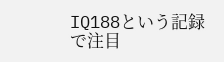IQ188という記録で注目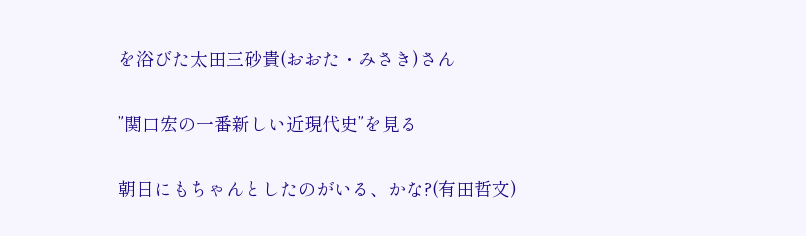を浴びた太田三砂貴(おおた・みさき)さん

”関口宏の一番新しい近現代史”を見る

朝日にもちゃんとしたのがいる、かな?(有田哲文)